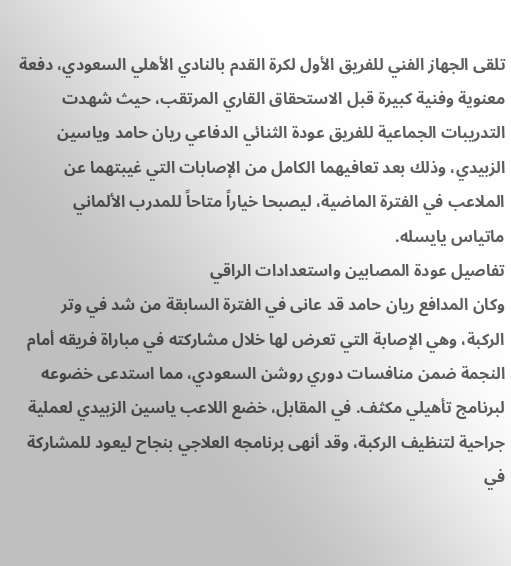تلقى الجهاز الفني للفريق الأول لكرة القدم بالنادي الأهلي السعودي، دفعة معنوية وفنية كبيرة قبل الاستحقاق القاري المرتقب، حيث شهدت التدريبات الجماعية للفريق عودة الثنائي الدفاعي ريان حامد وياسين الزبيدي، وذلك بعد تعافيهما الكامل من الإصابات التي غيبتهما عن الملاعب في الفترة الماضية، ليصبحا خياراً متاحاً للمدرب الألماني ماتياس يايسله.
تفاصيل عودة المصابين واستعدادات الراقي
وكان المدافع ريان حامد قد عانى في الفترة السابقة من شد في وتر الركبة، وهي الإصابة التي تعرض لها خلال مشاركته في مباراة فريقه أمام النجمة ضمن منافسات دوري روشن السعودي، مما استدعى خضوعه لبرنامج تأهيلي مكثف. في المقابل، خضع اللاعب ياسين الزبيدي لعملية جراحية لتنظيف الركبة، وقد أنهى برنامجه العلاجي بنجاح ليعود للمشاركة في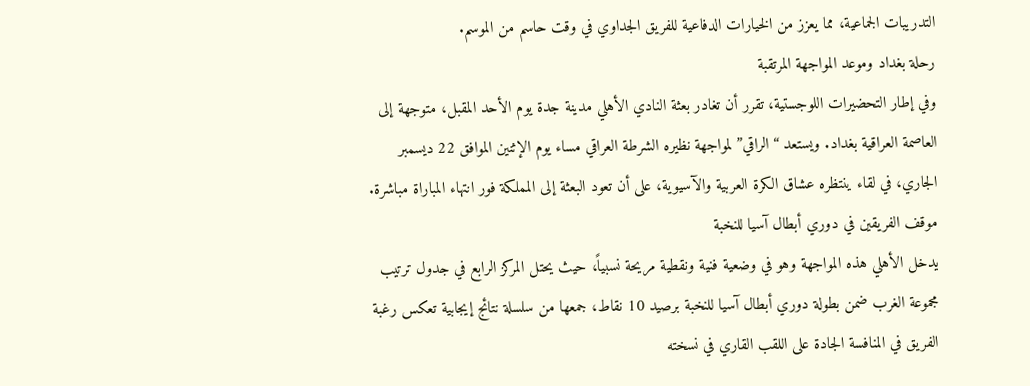التدريبات الجماعية، مما يعزز من الخيارات الدفاعية للفريق الجداوي في وقت حاسم من الموسم.
رحلة بغداد وموعد المواجهة المرتقبة
وفي إطار التحضيرات اللوجستية، تقرر أن تغادر بعثة النادي الأهلي مدينة جدة يوم الأحد المقبل، متوجهة إلى العاصمة العراقية بغداد. ويستعد “الراقي” لمواجهة نظيره الشرطة العراقي مساء يوم الإثنين الموافق 22 ديسمبر الجاري، في لقاء ينتظره عشاق الكرة العربية والآسيوية، على أن تعود البعثة إلى المملكة فور انتهاء المباراة مباشرة.
موقف الفريقين في دوري أبطال آسيا للنخبة
يدخل الأهلي هذه المواجهة وهو في وضعية فنية ونقطية مريحة نسبياً، حيث يحتل المركز الرابع في جدول ترتيب مجموعة الغرب ضمن بطولة دوري أبطال آسيا للنخبة برصيد 10 نقاط، جمعها من سلسلة نتائج إيجابية تعكس رغبة الفريق في المنافسة الجادة على اللقب القاري في نسخته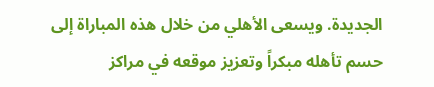الجديدة. ويسعى الأهلي من خلال هذه المباراة إلى حسم تأهله مبكراً وتعزيز موقعه في مراكز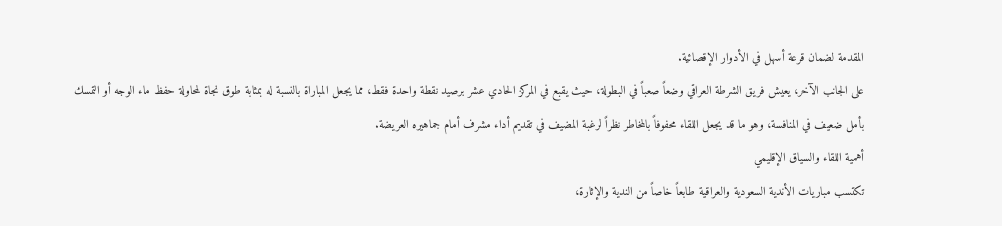المقدمة لضمان قرعة أسهل في الأدوار الإقصائية.
على الجانب الآخر، يعيش فريق الشرطة العراقي وضعاً صعباً في البطولة، حيث يقبع في المركز الحادي عشر برصيد نقطة واحدة فقط، مما يجعل المباراة بالنسبة له بمثابة طوق نجاة لمحاولة حفظ ماء الوجه أو التمسك بأمل ضعيف في المنافسة، وهو ما قد يجعل اللقاء محفوفاً بالمخاطر نظراً لرغبة المضيف في تقديم أداء مشرف أمام جماهيره العريضة.
أهمية اللقاء والسياق الإقليمي
تكتسب مباريات الأندية السعودية والعراقية طابعاً خاصاً من الندية والإثارة،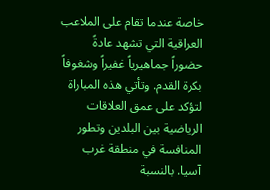خاصة عندما تقام على الملاعب العراقية التي تشهد عادةً حضوراً جماهيرياً غفيراً وشغوفاً بكرة القدم. وتأتي هذه المباراة لتؤكد على عمق العلاقات الرياضية بين البلدين وتطور المنافسة في منطقة غرب آسيا. بالنسبة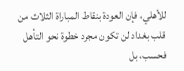للأهلي، فإن العودة بنقاط المباراة الثلاث من قلب بغداد لن تكون مجرد خطوة نحو التأهل فحسب، بل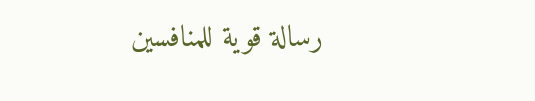رسالة قوية للمنافسين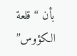بأن “قلعة الكؤوس”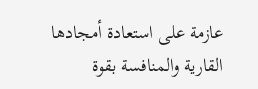عازمة على استعادة أمجادها القارية والمنافسة بقوة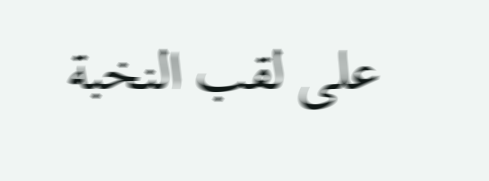على لقب النخبة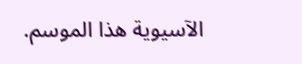الآسيوية هذا الموسم.